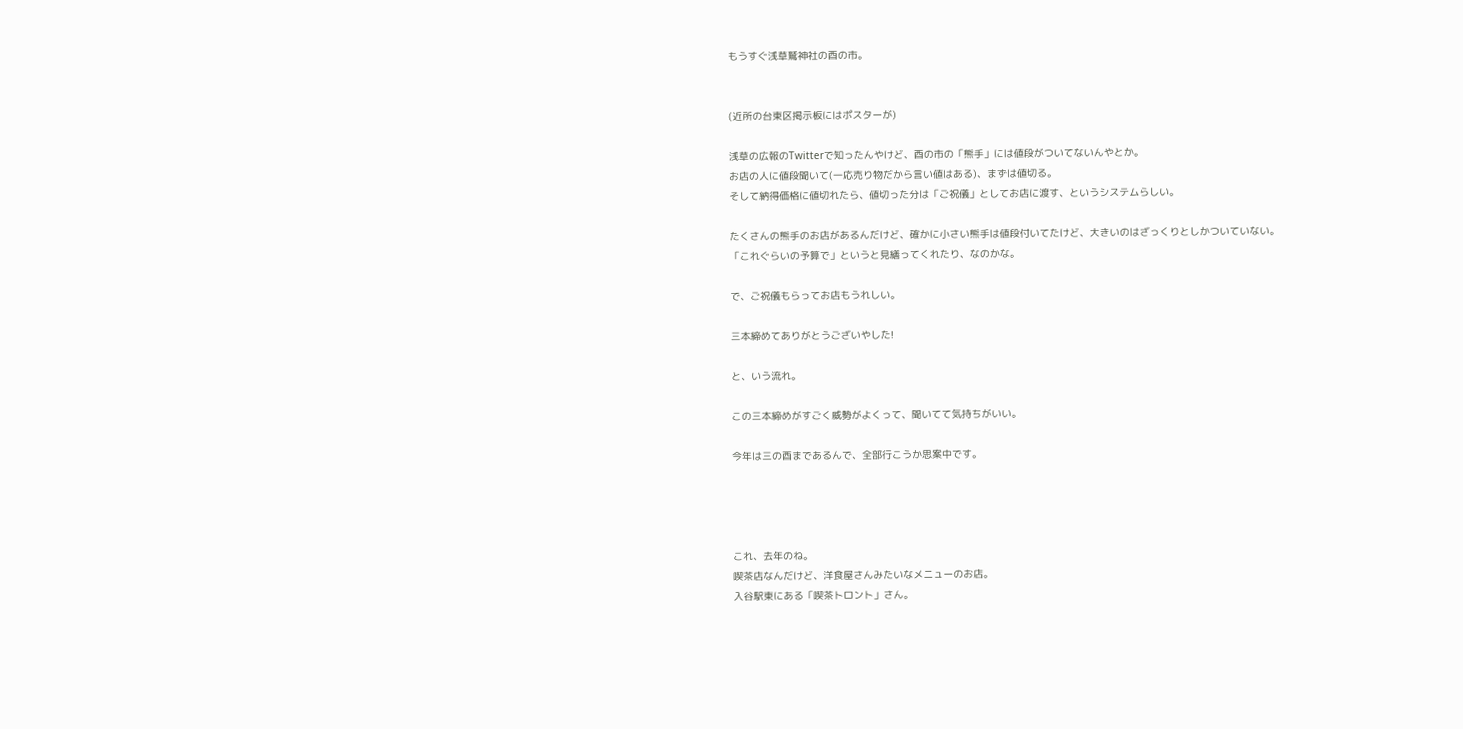もうすぐ浅草鷲神社の酉の市。


(近所の台東区掲示板にはポスターが)

浅草の広報のTwitterで知ったんやけど、酉の市の「熊手」には値段がついてないんやとか。
お店の人に値段聞いて(一応売り物だから言い値はある)、まずは値切る。
そして納得価格に値切れたら、値切った分は「ご祝儀」としてお店に渡す、というシステムらしい。

たくさんの熊手のお店があるんだけど、確かに小さい熊手は値段付いてたけど、大きいのはざっくりとしかついていない。
「これぐらいの予算で」というと見繕ってくれたり、なのかな。

で、ご祝儀もらってお店もうれしい。

三本締めてありがとうございやした!

と、いう流れ。

この三本締めがすごく威勢がよくって、聞いてて気持ちがいい。

今年は三の酉まであるんで、全部行こうか思案中です。




これ、去年のね。
喫茶店なんだけど、洋食屋さんみたいなメニューのお店。
入谷駅東にある「喫茶トロント」さん。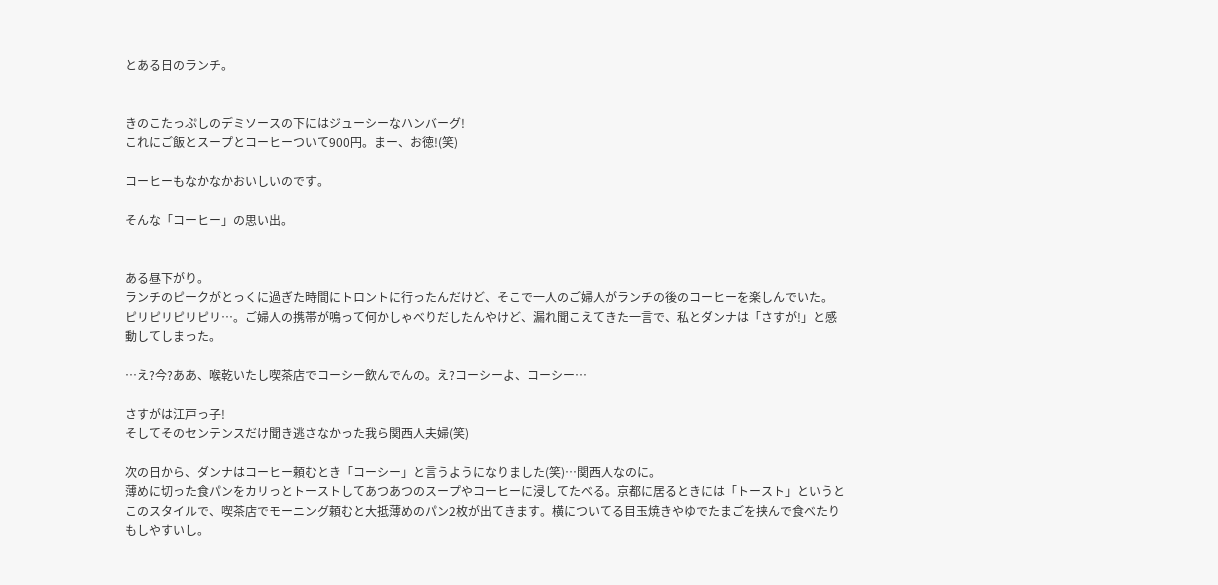とある日のランチ。


きのこたっぷしのデミソースの下にはジューシーなハンバーグ!
これにご飯とスープとコーヒーついて900円。まー、お徳!(笑)

コーヒーもなかなかおいしいのです。

そんな「コーヒー」の思い出。


ある昼下がり。
ランチのピークがとっくに過ぎた時間にトロントに行ったんだけど、そこで一人のご婦人がランチの後のコーヒーを楽しんでいた。
ピリピリピリピリ…。ご婦人の携帯が鳴って何かしゃべりだしたんやけど、漏れ聞こえてきた一言で、私とダンナは「さすが!」と感動してしまった。

…え?今?ああ、喉乾いたし喫茶店でコーシー飲んでんの。え?コーシーよ、コーシー…

さすがは江戸っ子!
そしてそのセンテンスだけ聞き逃さなかった我ら関西人夫婦(笑)

次の日から、ダンナはコーヒー頼むとき「コーシー」と言うようになりました(笑)…関西人なのに。
薄めに切った食パンをカリっとトーストしてあつあつのスープやコーヒーに浸してたべる。京都に居るときには「トースト」というとこのスタイルで、喫茶店でモーニング頼むと大抵薄めのパン2枚が出てきます。横についてる目玉焼きやゆでたまごを挟んで食べたりもしやすいし。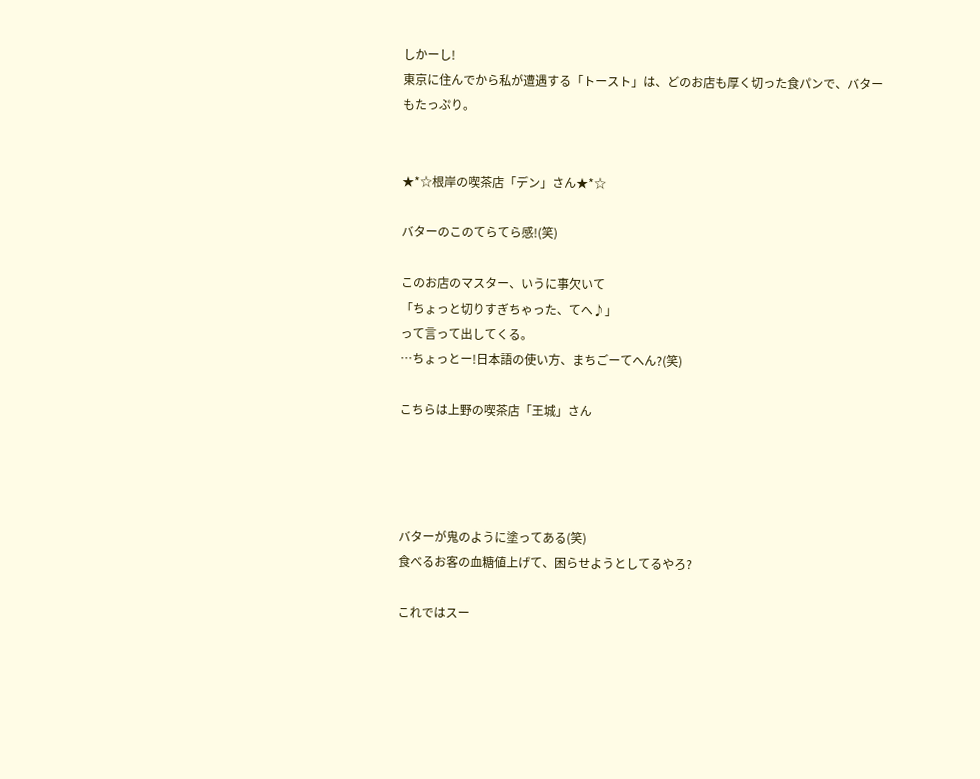しかーし!
東京に住んでから私が遭遇する「トースト」は、どのお店も厚く切った食パンで、バターもたっぷり。


★*☆根岸の喫茶店「デン」さん★*☆

バターのこのてらてら感!(笑)

このお店のマスター、いうに事欠いて
「ちょっと切りすぎちゃった、てへ♪」
って言って出してくる。
…ちょっとー!日本語の使い方、まちごーてへん?(笑)

こちらは上野の喫茶店「王城」さん




バターが鬼のように塗ってある(笑)
食べるお客の血糖値上げて、困らせようとしてるやろ?

これではスー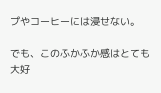プやコーヒーには浸せない。

でも、このふかふか感はとても大好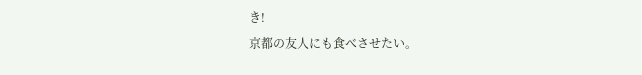き!
京都の友人にも食べさせたい。